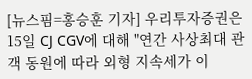[뉴스핌=홍승훈 기자] 우리투자증권은 15일 CJ CGV에 대해 "연간 사상최대 관객 동원에 따라 외형 지속세가 이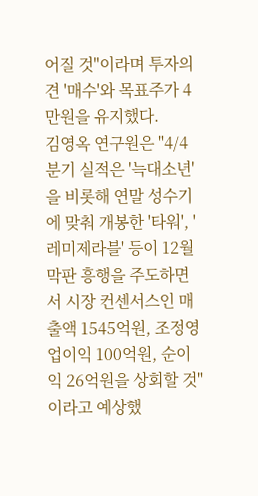어질 것"이라며 투자의견 '매수'와 목표주가 4만원을 유지했다.
김영옥 연구원은 "4/4분기 실적은 '늑대소년'을 비롯해 연말 성수기에 맞춰 개봉한 '타워', '레미제라블' 등이 12월 막판 흥행을 주도하면서 시장 컨센서스인 매출액 1545억원, 조정영업이익 100억원, 순이익 26억원을 상회할 것"이라고 예상했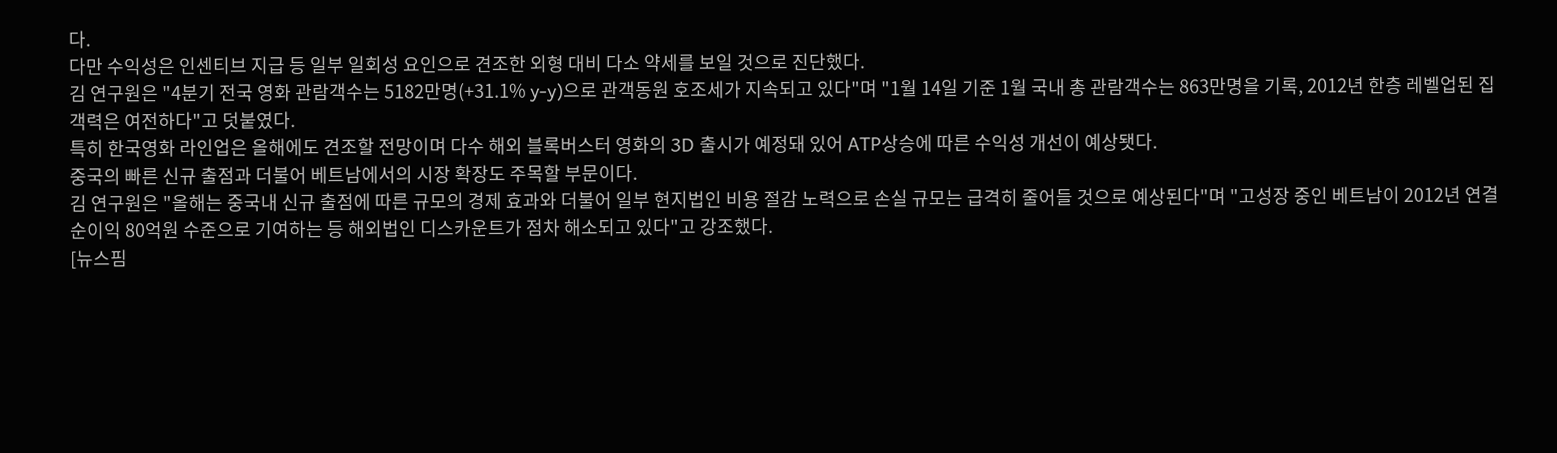다.
다만 수익성은 인센티브 지급 등 일부 일회성 요인으로 견조한 외형 대비 다소 약세를 보일 것으로 진단했다.
김 연구원은 "4분기 전국 영화 관람객수는 5182만명(+31.1% y-y)으로 관객동원 호조세가 지속되고 있다"며 "1월 14일 기준 1월 국내 총 관람객수는 863만명을 기록, 2012년 한층 레벨업된 집객력은 여전하다"고 덧붙였다.
특히 한국영화 라인업은 올해에도 견조할 전망이며 다수 해외 블록버스터 영화의 3D 출시가 예정돼 있어 ATP상승에 따른 수익성 개선이 예상됏다.
중국의 빠른 신규 출점과 더불어 베트남에서의 시장 확장도 주목할 부문이다.
김 연구원은 "올해는 중국내 신규 출점에 따른 규모의 경제 효과와 더불어 일부 현지법인 비용 절감 노력으로 손실 규모는 급격히 줄어들 것으로 예상된다"며 "고성장 중인 베트남이 2012년 연결 순이익 80억원 수준으로 기여하는 등 해외법인 디스카운트가 점차 해소되고 있다"고 강조했다.
[뉴스핌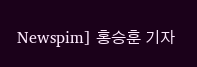Newspim] 홍승훈 기자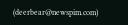(deerbear@newspim.com)